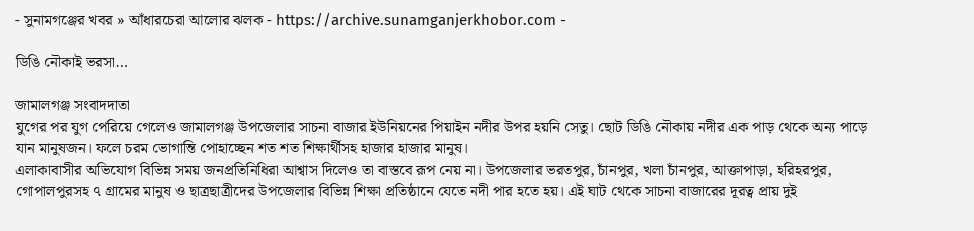- সুনামগঞ্জের খবর » আঁধারচেরা আলোর ঝলক - https://archive.sunamganjerkhobor.com -

ডিঙি নৌকাই ভরসা…

জামালগঞ্জ সংবাদদাতা
যুগের পর যুগ পেরিয়ে গেলেও জামালগঞ্জ উপজেলার সাচনা বাজার ইউনিয়নের পিয়াইন নদীর উপর হয়নি সেতু। ছোট ডিঙি নৌকায় নদীর এক পাড় থেকে অন্য পাড়ে যান মানুষজন। ফলে চরম ভোগান্তি পোহাচ্ছেন শত শত শিক্ষার্থীসহ হাজার হাজার মানুষ।
এলাকাবাসীর অভিযোগ বিভিন্ন সময় জনপ্রতিনিধিরা আশ্বাস দিলেও তা বাস্তবে রূপ নেয় না। উপজেলার ভরতপুর, চাঁনপুর, খলা চাঁনপুর, আক্তাপাড়া, হরিহরপুর, গোপালপুরসহ ৭ গ্রামের মানুষ ও ছাত্রছাত্রীদের উপজেলার বিভিন্ন শিক্ষা প্রতিষ্ঠানে যেতে নদী পার হতে হয়। এই ঘাট থেকে সাচনা বাজারের দূরত্ব প্রায় দুই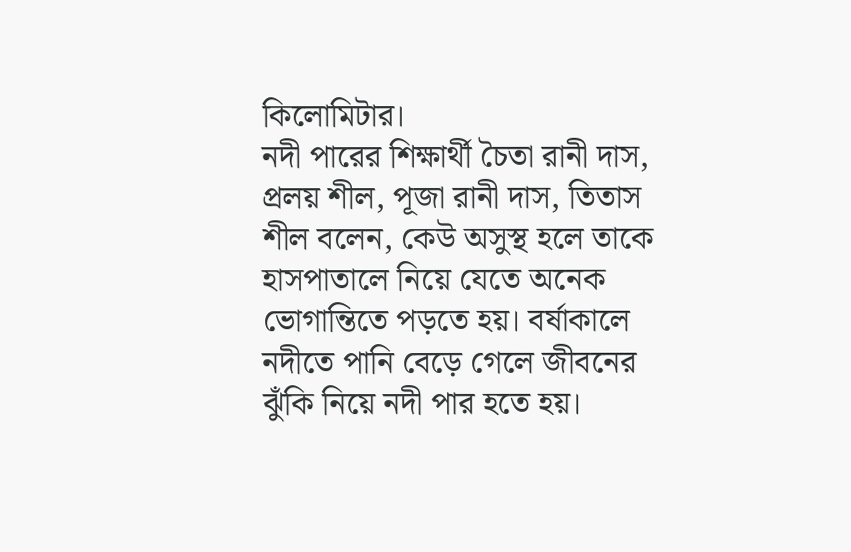কিলোমিটার।
নদী পারের শিক্ষার্থী চৈতা রানী দাস, প্রলয় শীল, পূজা রানী দাস, তিতাস শীল বলেন, কেউ অসুস্থ হলে তাকে হাসপাতালে নিয়ে যেতে অনেক ভোগান্তিতে পড়তে হয়। বর্ষাকালে নদীতে পানি বেড়ে গেলে জীবনের ঝুঁকি নিয়ে নদী পার হতে হয়।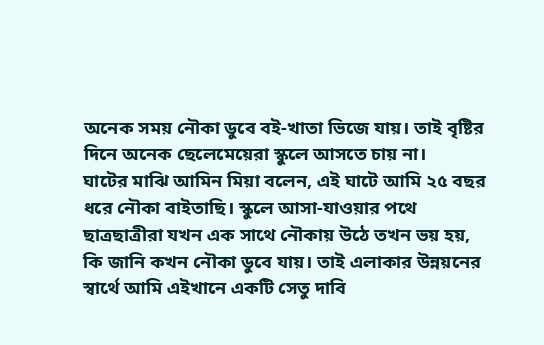অনেক সময় নৌকা ডুবে বই-খাতা ভিজে যায়। তাই বৃষ্টির দিনে অনেক ছেলেমেয়েরা স্কুলে আসতে চায় না।
ঘাটের মাঝি আমিন মিয়া বলেন, এই ঘাটে আমি ২৫ বছর ধরে নৌকা বাইতাছি। স্কুলে আসা-যাওয়ার পথে ছাত্রছাত্রীরা যখন এক সাথে নৌকায় উঠে তখন ভয় হয়, কি জানি কখন নৌকা ডুবে যায়। তাই এলাকার উন্নয়নের স্বার্থে আমি এইখানে একটি সেতু দাবি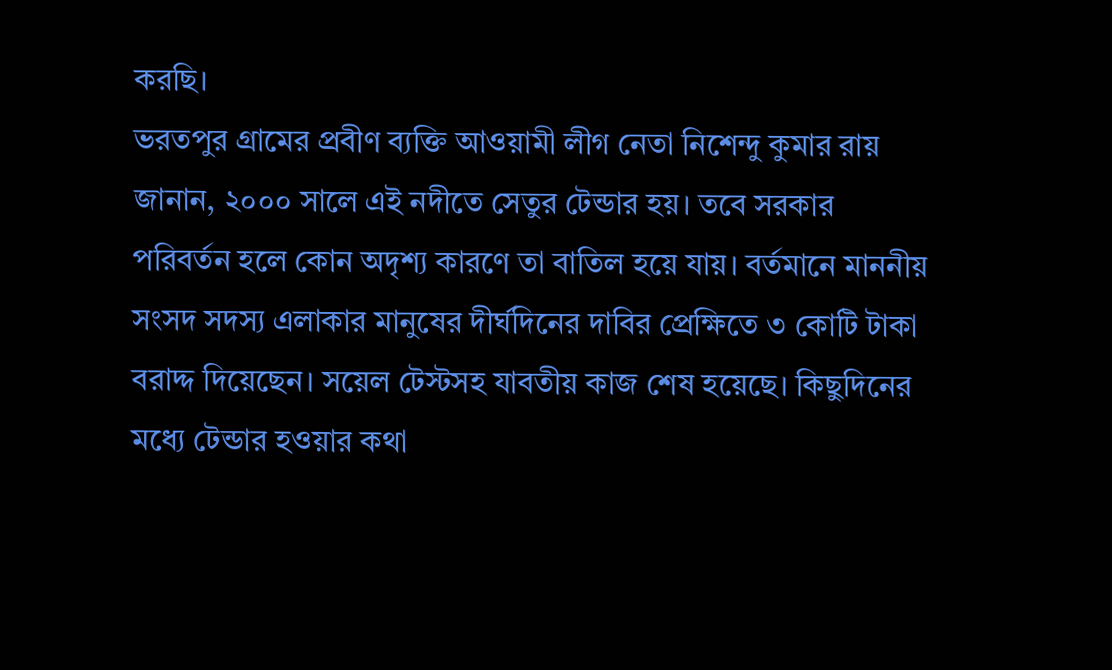করছি।
ভরতপুর গ্রামের প্রবীণ ব্যক্তি আওয়ামী লীগ নেতা নিশেন্দু কুমার রায় জানান, ২০০০ সালে এই নদীতে সেতুর টেন্ডার হয়। তবে সরকার পরিবর্তন হলে কোন অদৃশ্য কারণে তা বাতিল হয়ে যায়। বর্তমানে মাননীয় সংসদ সদস্য এলাকার মানুষের দীর্ঘদিনের দাবির প্রেক্ষিতে ৩ কোটি টাকা বরাদ্দ দিয়েছেন। সয়েল টেস্টসহ যাবতীয় কাজ শেষ হয়েছে। কিছুদিনের মধ্যে টেন্ডার হওয়ার কথা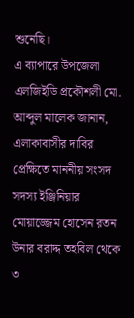শুনেছি।
এ ব্যাপারে উপজেলা এলজিইডি প্রকৌশলী মো. আব্দুল মালেক জানান, এলাকাবাসীর দাবির প্রেক্ষিতে মাননীয় সংসদ সদস্য ইঞ্জিনিয়ার মোয়াজ্জেম হোসেন রতন উনার বরাদ্দ তহবিল থেকে ৩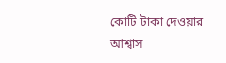কোটি টাকা দেওয়ার আশ্বাস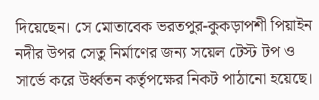দিয়েছেন। সে মোতাবেক ভরতপুর-কুকড়াপশী পিয়াইন নদীর উপর সেতু নির্মাণের জন্য সয়েল টেস্ট টপ ও সার্ভে করে উর্ধ্বতন কর্তৃপক্ষের নিকট পাঠানো হয়েছে।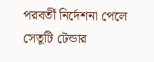পরবর্তী নির্দেশনা পেলে সেতুটি টেন্ডার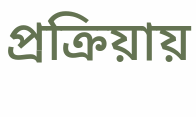প্রক্রিয়ায়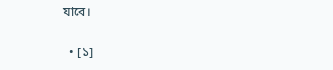যাবে।

  • [১]